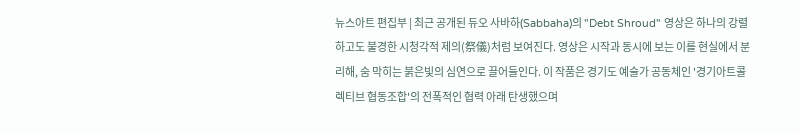뉴스아트 편집부 | 최근 공개된 듀오 사바하(Sabbaha)의 "Debt Shroud" 영상은 하나의 강렬하고도 불경한 시청각적 제의(祭儀)처럼 보여진다. 영상은 시작과 동시에 보는 이를 현실에서 분리해, 숨 막히는 붉은빛의 심연으로 끌어들인다. 이 작품은 경기도 예술가 공동체인 '경기아트콜렉티브 협동조합'의 전폭적인 협력 아래 탄생했으며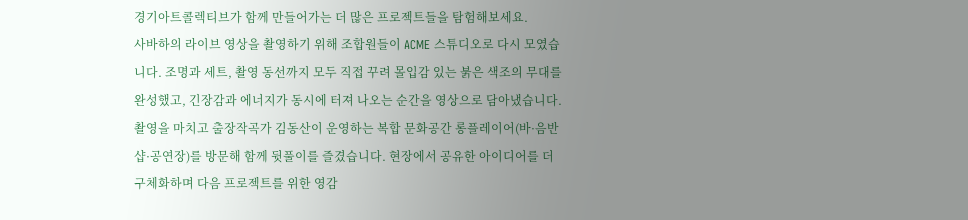경기아트콜렉티브가 함께 만들어가는 더 많은 프로젝트들을 탐험해보세요.
사바하의 라이브 영상을 촬영하기 위해 조합원들이 ACME 스튜디오로 다시 모였습니다. 조명과 세트, 촬영 동선까지 모두 직접 꾸려 몰입감 있는 붉은 색조의 무대를 완성했고, 긴장감과 에너지가 동시에 터져 나오는 순간을 영상으로 담아냈습니다.
촬영을 마치고 출장작곡가 김동산이 운영하는 복합 문화공간 롱플레이어(바·음반샵·공연장)를 방문해 함께 뒷풀이를 즐겼습니다. 현장에서 공유한 아이디어를 더 구체화하며 다음 프로젝트를 위한 영감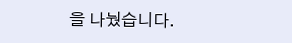을 나눴습니다.